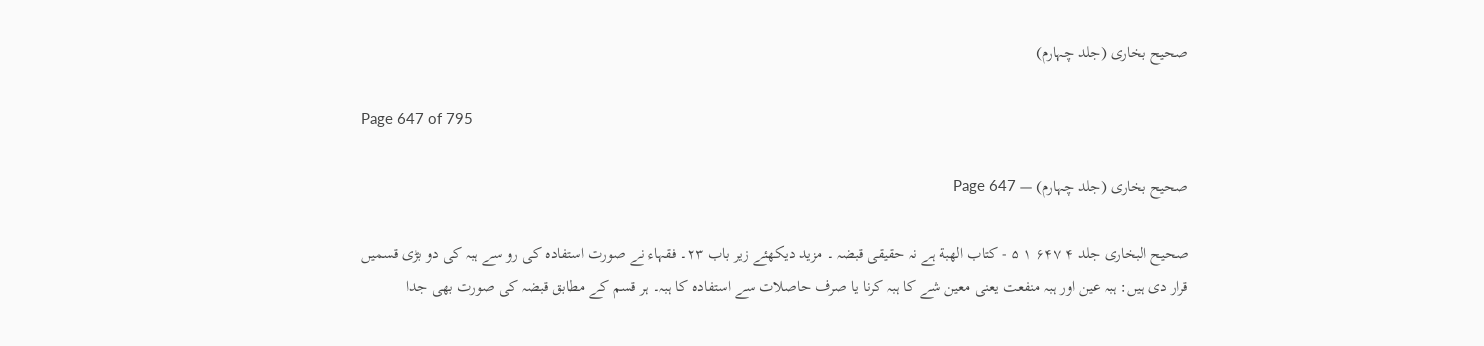صحیح بخاری (جلد چہارم)

Page 647 of 795

صحیح بخاری (جلد چہارم) — Page 647

صحيح البخاری جلد ۴ ۶۴۷ ۱ ۵ - كتاب الهبة ہے نہ حقیقی قبضہ ۔ مزید دیکھئے زیر باب ۲۳۔ فقہاء نے صورت استفادہ کی رو سے ہبہ کی دو بڑی قسمیں قرار دی ہیں: ہبہ عین اور ہبہ منفعت یعنی معین شے کا ہبہ کرنا یا صرف حاصلات سے استفادہ کا ہبہ۔ ہر قسم کے مطابق قبضہ کی صورت بھی جدا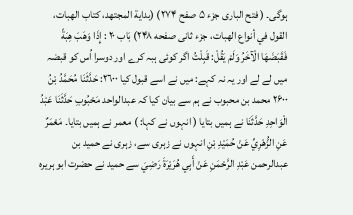ہوگی۔ ( فتح الباری جزء ۵ صفح ۲۷۴) (بداية المجتهد، كتاب الهبات، القول في أنواع الهبات، جزء ثانی صفحه ۲۴۸) بَاب ۲۰ : إِذَا وَهَبَ هِبَةً فَقَبَضَهَا الْآخَرُ وَلَمْ يَقُلْ: قَبِلْتُ اگر کوئی ہبہ کرے اور دوسرا اُس کو قبضہ میں لے لے اور یہ نہ کہے: میں نے اسے قبول کیا ٢٦٠٠: حَدَّثَنَا مُحَمَّدُ بْنُ ۲۶۰۰ محمد بن محبوب نے ہم سے بیان کیا کہ عبدالواحد مَحْبُوبِ حَدَّثَنَا عَبْدُ الْوَاحِدِ حَدَّثَنَا نے ہمیں بتایا ( انہوں نے کہا: ) معمر نے ہمیں بتایا۔ مَعْمَرٌ عَنِ الزُّهْرِيِّ عَنْ حُمَيْدِ بْنِ انہوں نے زہری سے، زہری نے حمید بن عبدالرحمن عَبْدِ الرَّحْمَنِ عَنْ أَبِي هُرَيْرَةَ رَضِيَ سے حمید نے حضرت ابو ہریرہ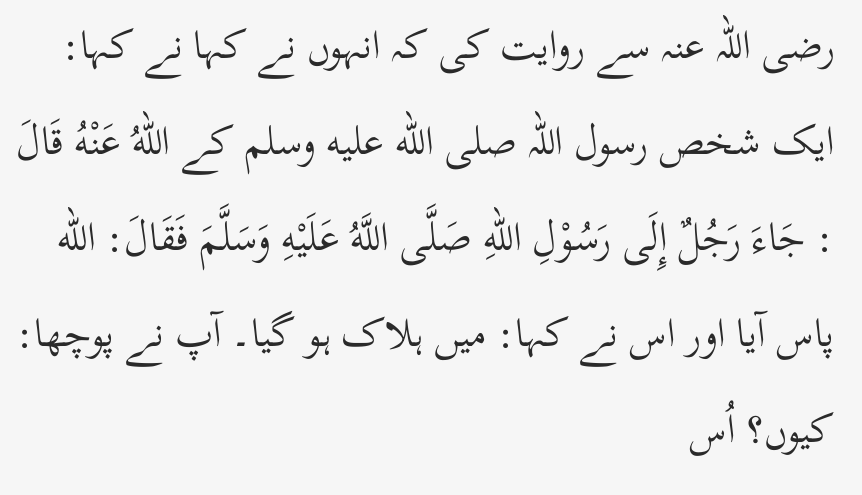رضی اللہ عنہ سے روایت کی کہ انہوں نے کہا نے کہا: ایک شخص رسول اللہ صلى الله عليه وسلم کے اللهُ عَنْهُ قَالَ : جَاءَ رَجُلٌ إِلَى رَسُوْلِ اللهِ صَلَّى اللَّهُ عَلَيْهِ وَسَلَّمَ فَقَالَ: الله پاس آیا اور اس نے کہا: میں ہلاک ہو گیا۔ آپ نے پوچھا: کیوں؟ اُس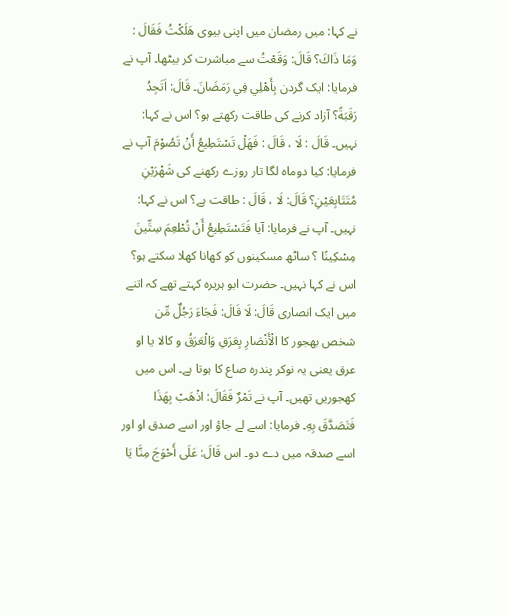نے کہا: میں رمضان میں اپنی بیوی هَلَكْتُ فَقَالَ : وَمَا ذَاكَ؟ قَالَ: وَقَعْتُ سے مباشرت کر بیٹھا۔ آپ نے فرمایا: ایک گردن بِأَهْلِي فِي رَمَضَانَ۔ قَالَ: اَتَجِدُ رَقَبَةً؟ آزاد کرنے کی طاقت رکھتے ہو؟ اس نے کہا: نہیں۔ قَالَ : لَا ، قَالَ : فَهَلْ تَسْتَطِيعُ أَنْ تَصُوْمَ آپ نے فرمایا: کیا دوماہ لگا تار روزے رکھنے کی شَهْرَيْنِ مُتَتَابِعَيْنِ؟ قَالَ: لَا ، قَالَ : طاقت ہے؟ اس نے کہا: نہیں۔ آپ نے فرمایا: آیا فَتَسْتَطِيعُ أَنْ تُطْعِمَ سِتِّينَ مِسْكِينًا ؟ ساٹھ مسکینوں کو کھانا کھلا سکتے ہو؟ اس نے کہا نہیں۔ حضرت ابو ہریرہ کہتے تھے کہ اتنے میں ایک انصاری قَالَ: لَا قَالَ: فَجَاءَ رَجُلٌ مِّن شخص بھجور کا الْأَنْصَارِ بِعَرَقِ وَالْعَرَقُ و کالا یا او عرق یعنی یہ نوکر پندرہ صاع کا ہوتا ہے۔ اس میں کھجوریں تھیں۔ آپ نے تَمْرٌ فَقَالَ: اذْهَبْ بِهَذَا فَتَصَدَّقَ بِهِ۔ فرمایا: اسے لے جاؤ اور اسے صدق او اور اسے صدقہ میں دے دو۔ اس قَالَ: عَلَى أَحْوَجَ مِنَّا يَا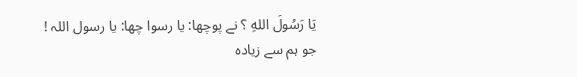يَا رَسُولَ اللهِ ؟ نے پوچھا: یا رسوا چھا: یا رسول اللہ ! جو ہم سے زیادہ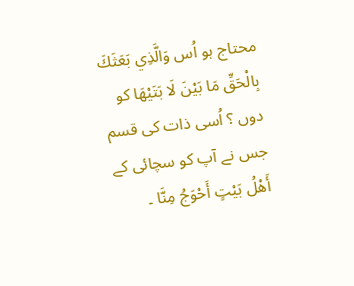محتاج ہو اُس وَالَّذِي بَعَثَكَ بِالْحَقِّ مَا بَيْنَ لَا بَتَيْهَا کو دوں ؟ اُسی ذات کی قسم جس نے آپ کو سچائی کے أَهْلُ بَيْتٍ أَحْوَجُ مِنَّا ۔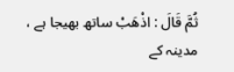ثُمَّ قَالَ : اذْهَبْ ساتھ بھیجا ہے ، مدینہ کے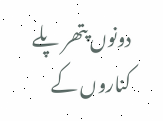دونوں پتھر پلے کناروں کے